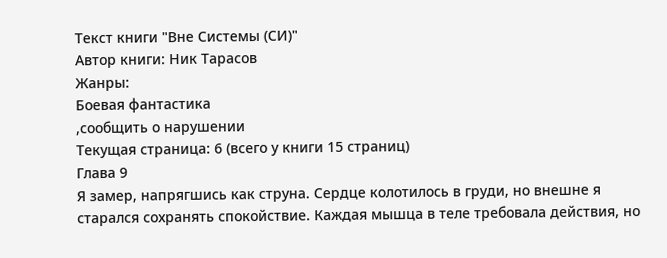Текст книги "Вне Системы (СИ)"
Автор книги: Ник Тарасов
Жанры:
Боевая фантастика
,сообщить о нарушении
Текущая страница: 6 (всего у книги 15 страниц)
Глава 9
Я замер, напрягшись как струна. Сердце колотилось в груди, но внешне я старался сохранять спокойствие. Каждая мышца в теле требовала действия, но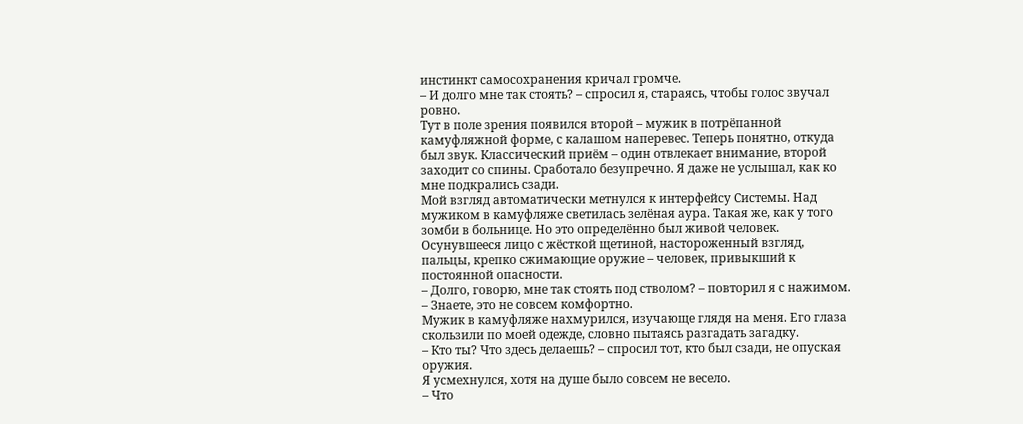инстинкт самосохранения кричал громче.
– И долго мне так стоять? – спросил я, стараясь, чтобы голос звучал ровно.
Тут в поле зрения появился второй – мужик в потрёпанной камуфляжной форме, с калашом наперевес. Теперь понятно, откуда был звук. Классический приём – один отвлекает внимание, второй заходит со спины. Сработало безупречно. Я даже не услышал, как ко мне подкрались сзади.
Мой взгляд автоматически метнулся к интерфейсу Системы. Над мужиком в камуфляже светилась зелёная аура. Такая же, как у того зомби в больнице. Но это определённо был живой человек. Осунувшееся лицо с жёсткой щетиной, настороженный взгляд, пальцы, крепко сжимающие оружие – человек, привыкший к постоянной опасности.
– Долго, говорю, мне так стоять под стволом? – повторил я с нажимом. – Знаете, это не совсем комфортно.
Мужик в камуфляже нахмурился, изучающе глядя на меня. Его глаза скользили по моей одежде, словно пытаясь разгадать загадку.
– Кто ты? Что здесь делаешь? – спросил тот, кто был сзади, не опуская оружия.
Я усмехнулся, хотя на душе было совсем не весело.
– Что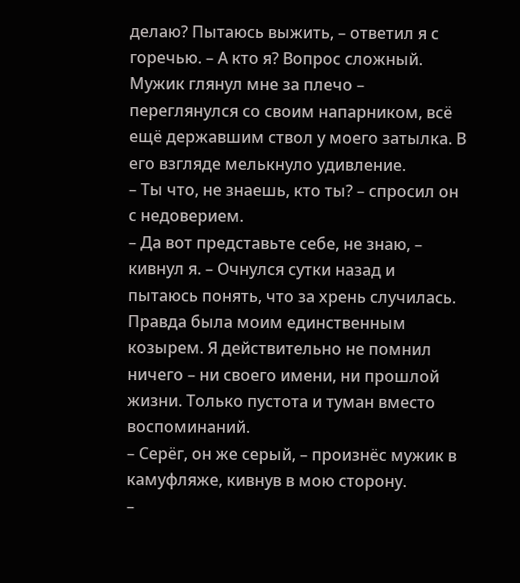делаю? Пытаюсь выжить, – ответил я с горечью. – А кто я? Вопрос сложный.
Мужик глянул мне за плечо – переглянулся со своим напарником, всё ещё державшим ствол у моего затылка. В его взгляде мелькнуло удивление.
– Ты что, не знаешь, кто ты? – спросил он с недоверием.
– Да вот представьте себе, не знаю, – кивнул я. – Очнулся сутки назад и пытаюсь понять, что за хрень случилась.
Правда была моим единственным козырем. Я действительно не помнил ничего – ни своего имени, ни прошлой жизни. Только пустота и туман вместо воспоминаний.
– Серёг, он же серый, – произнёс мужик в камуфляже, кивнув в мою сторону.
–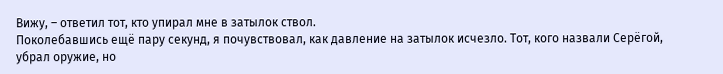Вижу, – ответил тот, кто упирал мне в затылок ствол.
Поколебавшись ещё пару секунд, я почувствовал, как давление на затылок исчезло. Тот, кого назвали Серёгой, убрал оружие, но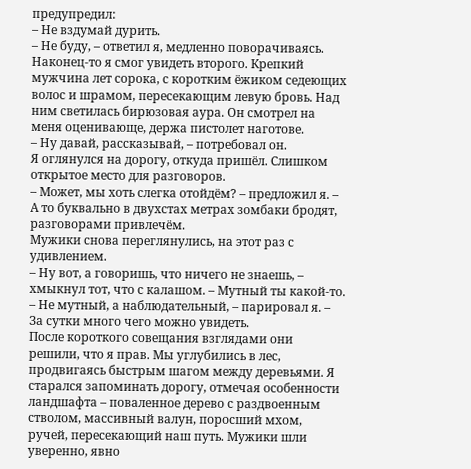предупредил:
– Не вздумай дурить.
– Не буду, – ответил я, медленно поворачиваясь.
Наконец-то я смог увидеть второго. Крепкий мужчина лет сорока, с коротким ёжиком седеющих волос и шрамом, пересекающим левую бровь. Над ним светилась бирюзовая аура. Он смотрел на меня оценивающе, держа пистолет наготове.
– Ну давай, рассказывай, – потребовал он.
Я оглянулся на дорогу, откуда пришёл. Слишком открытое место для разговоров.
– Может, мы хоть слегка отойдём? – предложил я. – А то буквально в двухстах метрах зомбаки бродят, разговорами привлечём.
Мужики снова переглянулись, на этот раз с удивлением.
– Ну вот, а говоришь, что ничего не знаешь, – хмыкнул тот, что с калашом. – Мутный ты какой-то.
– Не мутный, а наблюдательный, – парировал я. – За сутки много чего можно увидеть.
После короткого совещания взглядами они решили, что я прав. Мы углубились в лес, продвигаясь быстрым шагом между деревьями. Я старался запоминать дорогу, отмечая особенности ландшафта – поваленное дерево с раздвоенным стволом, массивный валун, поросший мхом, ручей, пересекающий наш путь. Мужики шли уверенно, явно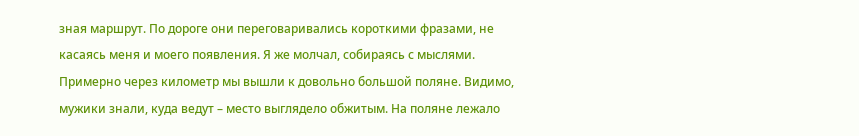зная маршрут. По дороге они переговаривались короткими фразами, не касаясь меня и моего появления. Я же молчал, собираясь с мыслями.
Примерно через километр мы вышли к довольно большой поляне. Видимо, мужики знали, куда ведут – место выглядело обжитым. На поляне лежало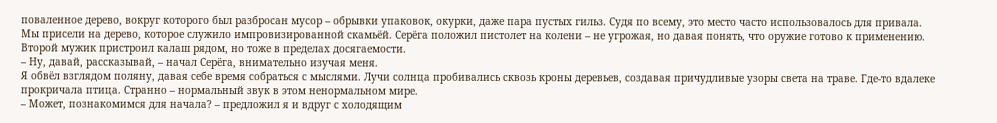поваленное дерево, вокруг которого был разбросан мусор – обрывки упаковок, окурки, даже пара пустых гильз. Судя по всему, это место часто использовалось для привала.
Мы присели на дерево, которое служило импровизированной скамьёй. Серёга положил пистолет на колени – не угрожая, но давая понять, что оружие готово к применению. Второй мужик пристроил калаш рядом, но тоже в пределах досягаемости.
– Ну, давай, рассказывай, – начал Серёга, внимательно изучая меня.
Я обвёл взглядом поляну, давая себе время собраться с мыслями. Лучи солнца пробивались сквозь кроны деревьев, создавая причудливые узоры света на траве. Где-то вдалеке прокричала птица. Странно – нормальный звук в этом ненормальном мире.
– Может, познакомимся для начала? – предложил я и вдруг с холодящим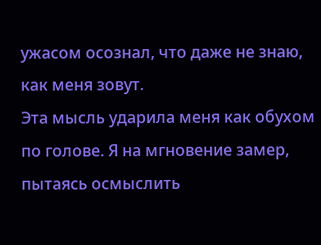ужасом осознал, что даже не знаю, как меня зовут.
Эта мысль ударила меня как обухом по голове. Я на мгновение замер, пытаясь осмыслить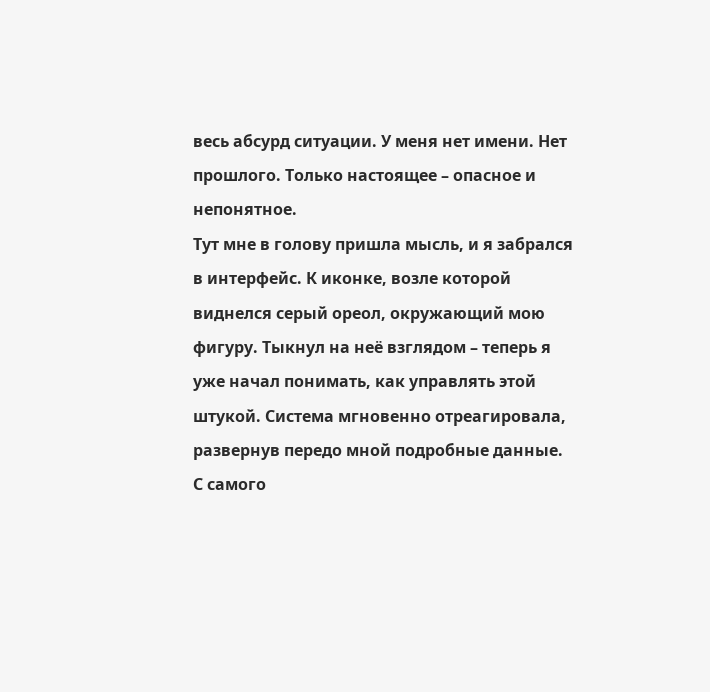весь абсурд ситуации. У меня нет имени. Нет прошлого. Только настоящее – опасное и непонятное.
Тут мне в голову пришла мысль, и я забрался в интерфейс. К иконке, возле которой виднелся серый ореол, окружающий мою фигуру. Тыкнул на неё взглядом – теперь я уже начал понимать, как управлять этой штукой. Система мгновенно отреагировала, развернув передо мной подробные данные.
С самого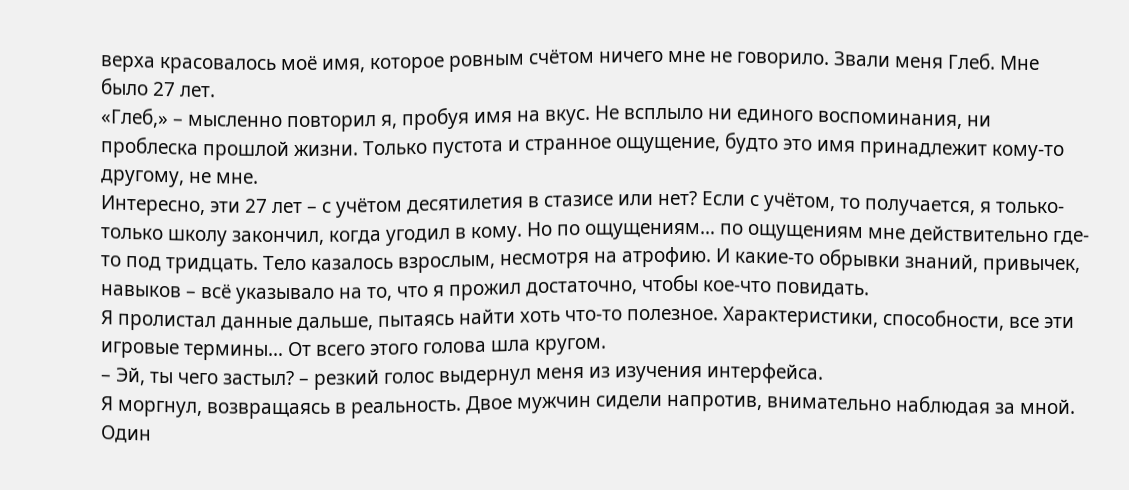верха красовалось моё имя, которое ровным счётом ничего мне не говорило. Звали меня Глеб. Мне было 27 лет.
«Глеб,» – мысленно повторил я, пробуя имя на вкус. Не всплыло ни единого воспоминания, ни проблеска прошлой жизни. Только пустота и странное ощущение, будто это имя принадлежит кому-то другому, не мне.
Интересно, эти 27 лет – с учётом десятилетия в стазисе или нет? Если с учётом, то получается, я только-только школу закончил, когда угодил в кому. Но по ощущениям… по ощущениям мне действительно где-то под тридцать. Тело казалось взрослым, несмотря на атрофию. И какие-то обрывки знаний, привычек, навыков – всё указывало на то, что я прожил достаточно, чтобы кое-что повидать.
Я пролистал данные дальше, пытаясь найти хоть что-то полезное. Характеристики, способности, все эти игровые термины… От всего этого голова шла кругом.
– Эй, ты чего застыл? – резкий голос выдернул меня из изучения интерфейса.
Я моргнул, возвращаясь в реальность. Двое мужчин сидели напротив, внимательно наблюдая за мной. Один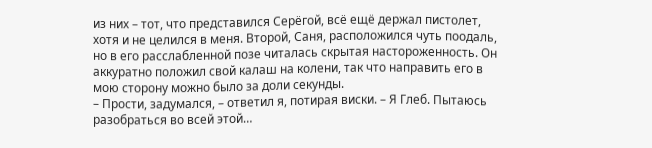из них – тот, что представился Серёгой, всё ещё держал пистолет, хотя и не целился в меня. Второй, Саня, расположился чуть поодаль, но в его расслабленной позе читалась скрытая настороженность. Он аккуратно положил свой калаш на колени, так что направить его в мою сторону можно было за доли секунды.
– Прости, задумался, – ответил я, потирая виски. – Я Глеб. Пытаюсь разобраться во всей этой…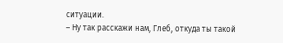ситуации.
– Ну так расскажи нам, Глеб, откуда ты такой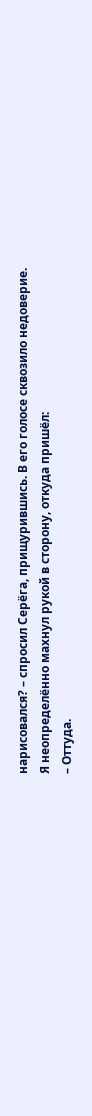нарисовался? – спросил Серёга, прищурившись. В его голосе сквозило недоверие.
Я неопределённо махнул рукой в сторону, откуда пришёл:
– Оттуда.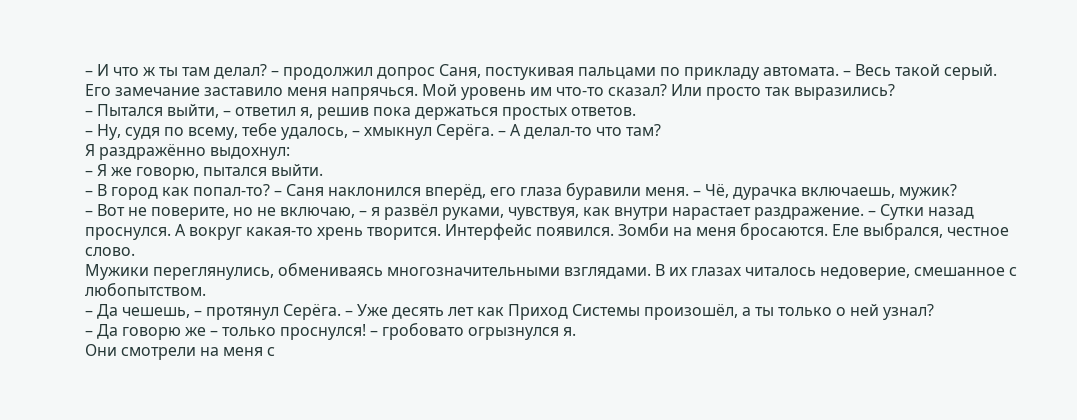– И что ж ты там делал? – продолжил допрос Саня, постукивая пальцами по прикладу автомата. – Весь такой серый.
Его замечание заставило меня напрячься. Мой уровень им что-то сказал? Или просто так выразились?
– Пытался выйти, – ответил я, решив пока держаться простых ответов.
– Ну, судя по всему, тебе удалось, – хмыкнул Серёга. – А делал-то что там?
Я раздражённо выдохнул:
– Я же говорю, пытался выйти.
– В город как попал-то? – Саня наклонился вперёд, его глаза буравили меня. – Чё, дурачка включаешь, мужик?
– Вот не поверите, но не включаю, – я развёл руками, чувствуя, как внутри нарастает раздражение. – Сутки назад проснулся. А вокруг какая-то хрень творится. Интерфейс появился. Зомби на меня бросаются. Еле выбрался, честное слово.
Мужики переглянулись, обмениваясь многозначительными взглядами. В их глазах читалось недоверие, смешанное с любопытством.
– Да чешешь, – протянул Серёга. – Уже десять лет как Приход Системы произошёл, а ты только о ней узнал?
– Да говорю же – только проснулся! – гробовато огрызнулся я.
Они смотрели на меня с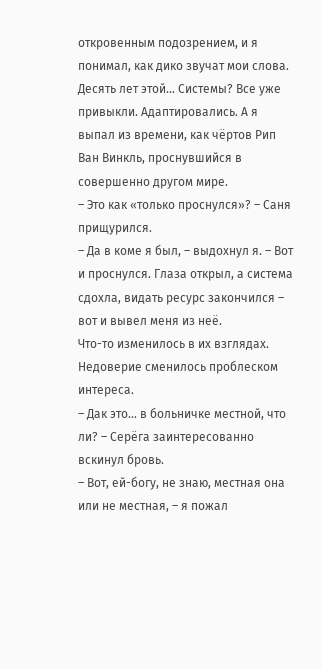откровенным подозрением, и я понимал, как дико звучат мои слова. Десять лет этой… Системы? Все уже привыкли. Адаптировались. А я выпал из времени, как чёртов Рип Ван Винкль, проснувшийся в совершенно другом мире.
– Это как «только проснулся»? – Саня прищурился.
– Да в коме я был, – выдохнул я. – Вот и проснулся. Глаза открыл, а система сдохла, видать ресурс закончился – вот и вывел меня из неё.
Что-то изменилось в их взглядах. Недоверие сменилось проблеском интереса.
– Дак это… в больничке местной, что ли? – Серёга заинтересованно вскинул бровь.
– Вот, ей-богу, не знаю, местная она или не местная, – я пожал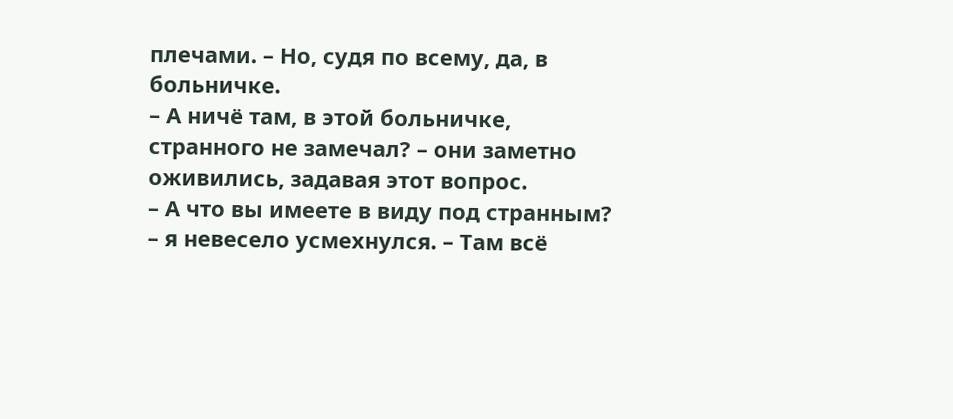плечами. – Но, судя по всему, да, в больничке.
– А ничё там, в этой больничке, странного не замечал? – они заметно оживились, задавая этот вопрос.
– А что вы имеете в виду под странным? – я невесело усмехнулся. – Там всё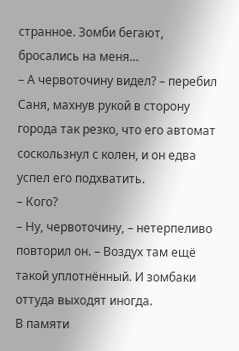странное. Зомби бегают, бросались на меня…
– А червоточину видел? – перебил Саня, махнув рукой в сторону города так резко, что его автомат соскользнул с колен, и он едва успел его подхватить.
– Кого?
– Ну, червоточину, – нетерпеливо повторил он. – Воздух там ещё такой уплотнённый. И зомбаки оттуда выходят иногда.
В памяти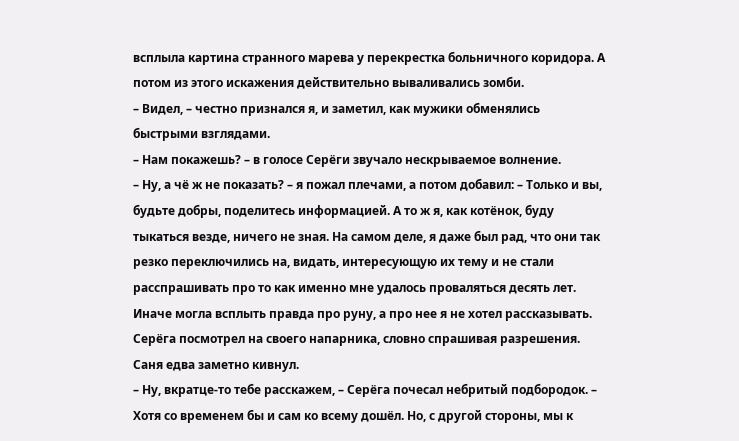всплыла картина странного марева у перекрестка больничного коридора. А потом из этого искажения действительно вываливались зомби.
– Видел, – честно признался я, и заметил, как мужики обменялись быстрыми взглядами.
– Нам покажешь? – в голосе Серёги звучало нескрываемое волнение.
– Ну, а чё ж не показать? – я пожал плечами, а потом добавил: – Только и вы, будьте добры, поделитесь информацией. А то ж я, как котёнок, буду тыкаться везде, ничего не зная. На самом деле, я даже был рад, что они так резко переключились на, видать, интересующую их тему и не стали расспрашивать про то как именно мне удалось проваляться десять лет. Иначе могла всплыть правда про руну, а про нее я не хотел рассказывать.
Серёга посмотрел на своего напарника, словно спрашивая разрешения. Саня едва заметно кивнул.
– Ну, вкратце-то тебе расскажем, – Серёга почесал небритый подбородок. – Хотя со временем бы и сам ко всему дошёл. Но, с другой стороны, мы к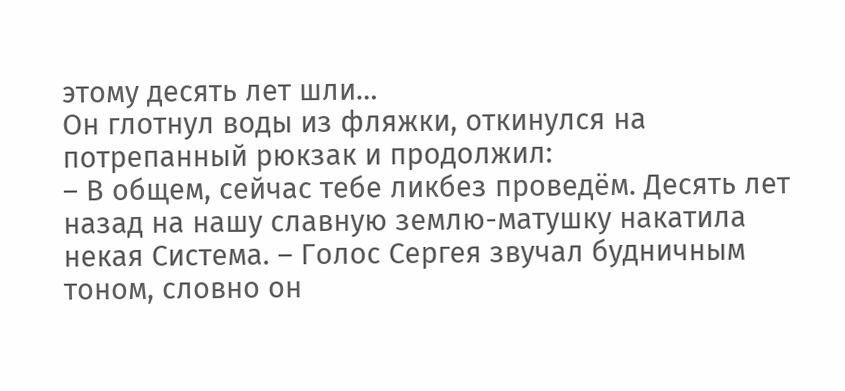этому десять лет шли…
Он глотнул воды из фляжки, откинулся на потрепанный рюкзак и продолжил:
– В общем, сейчас тебе ликбез проведём. Десять лет назад на нашу славную землю-матушку накатила некая Система. – Голос Сергея звучал будничным тоном, словно он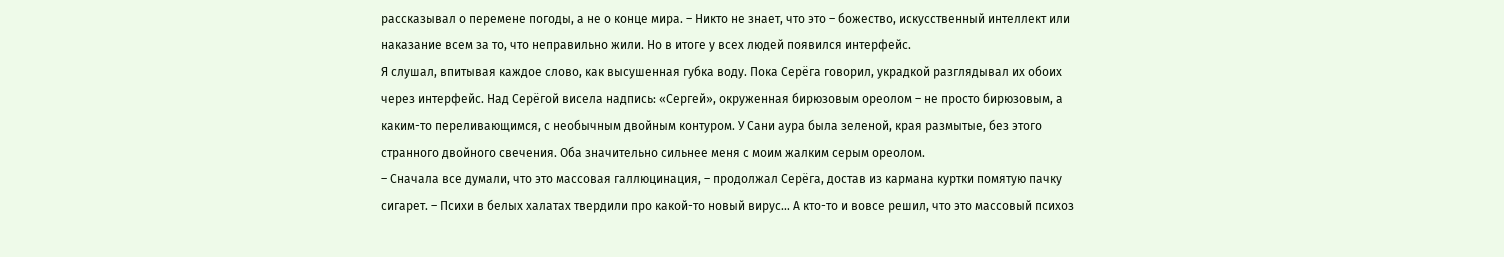рассказывал о перемене погоды, а не о конце мира. – Никто не знает, что это – божество, искусственный интеллект или наказание всем за то, что неправильно жили. Но в итоге у всех людей появился интерфейс.
Я слушал, впитывая каждое слово, как высушенная губка воду. Пока Серёга говорил, украдкой разглядывал их обоих через интерфейс. Над Серёгой висела надпись: «Сергей», окруженная бирюзовым ореолом – не просто бирюзовым, а каким-то переливающимся, с необычным двойным контуром. У Сани аура была зеленой, края размытые, без этого странного двойного свечения. Оба значительно сильнее меня с моим жалким серым ореолом.
– Сначала все думали, что это массовая галлюцинация, – продолжал Серёга, достав из кармана куртки помятую пачку сигарет. – Психи в белых халатах твердили про какой-то новый вирус… А кто-то и вовсе решил, что это массовый психоз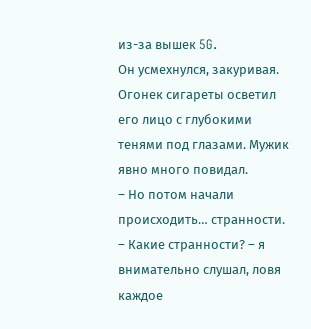из-за вышек 5G.
Он усмехнулся, закуривая. Огонек сигареты осветил его лицо с глубокими тенями под глазами. Мужик явно много повидал.
– Но потом начали происходить… странности.
– Какие странности? – я внимательно слушал, ловя каждое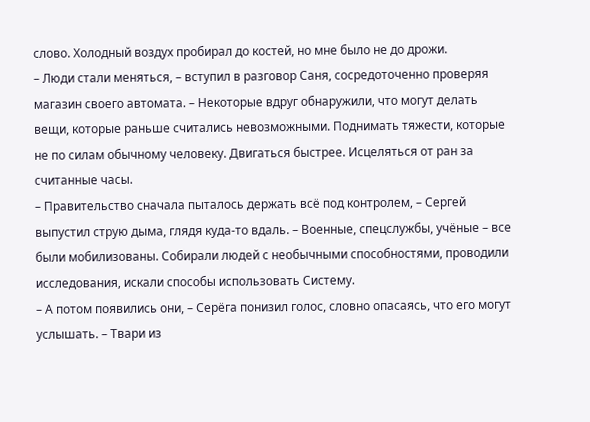слово. Холодный воздух пробирал до костей, но мне было не до дрожи.
– Люди стали меняться, – вступил в разговор Саня, сосредоточенно проверяя магазин своего автомата. – Некоторые вдруг обнаружили, что могут делать вещи, которые раньше считались невозможными. Поднимать тяжести, которые не по силам обычному человеку. Двигаться быстрее. Исцеляться от ран за считанные часы.
– Правительство сначала пыталось держать всё под контролем, – Сергей выпустил струю дыма, глядя куда-то вдаль. – Военные, спецслужбы, учёные – все были мобилизованы. Собирали людей с необычными способностями, проводили исследования, искали способы использовать Систему.
– А потом появились они, – Серёга понизил голос, словно опасаясь, что его могут услышать. – Твари из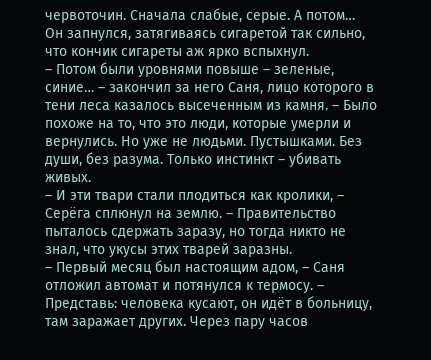червоточин. Сначала слабые, серые. А потом…
Он запнулся, затягиваясь сигаретой так сильно, что кончик сигареты аж ярко вспыхнул.
– Потом были уровнями повыше – зеленые, синие… – закончил за него Саня, лицо которого в тени леса казалось высеченным из камня. – Было похоже на то, что это люди, которые умерли и вернулись. Но уже не людьми. Пустышками. Без души, без разума. Только инстинкт – убивать живых.
– И эти твари стали плодиться как кролики, – Серёга сплюнул на землю. – Правительство пыталось сдержать заразу, но тогда никто не знал, что укусы этих тварей заразны.
– Первый месяц был настоящим адом, – Саня отложил автомат и потянулся к термосу. – Представь: человека кусают, он идёт в больницу, там заражает других. Через пару часов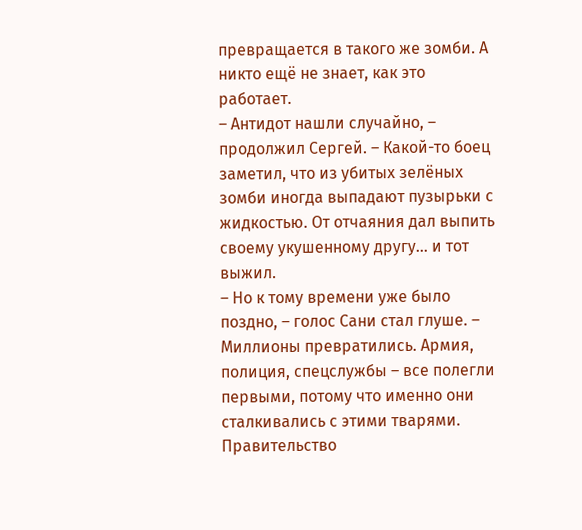превращается в такого же зомби. А никто ещё не знает, как это работает.
– Антидот нашли случайно, – продолжил Сергей. – Какой-то боец заметил, что из убитых зелёных зомби иногда выпадают пузырьки с жидкостью. От отчаяния дал выпить своему укушенному другу… и тот выжил.
– Но к тому времени уже было поздно, – голос Сани стал глуше. – Миллионы превратились. Армия, полиция, спецслужбы – все полегли первыми, потому что именно они сталкивались с этими тварями. Правительство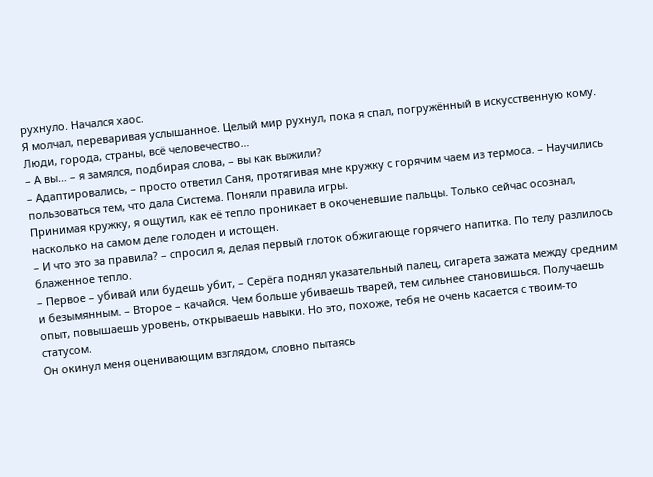рухнуло. Начался хаос.
Я молчал, переваривая услышанное. Целый мир рухнул, пока я спал, погружённый в искусственную кому. Люди, города, страны, всё человечество…
– А вы… – я замялся, подбирая слова, – вы как выжили?
– Адаптировались, – просто ответил Саня, протягивая мне кружку с горячим чаем из термоса. – Научились пользоваться тем, что дала Система. Поняли правила игры.
Принимая кружку, я ощутил, как её тепло проникает в окоченевшие пальцы. Только сейчас осознал, насколько на самом деле голоден и истощен.
– И что это за правила? – спросил я, делая первый глоток обжигающе горячего напитка. По телу разлилось блаженное тепло.
– Первое – убивай или будешь убит, – Серёга поднял указательный палец, сигарета зажата между средним и безымянным. – Второе – качайся. Чем больше убиваешь тварей, тем сильнее становишься. Получаешь опыт, повышаешь уровень, открываешь навыки. Но это, похоже, тебя не очень касается с твоим-то статусом.
Он окинул меня оценивающим взглядом, словно пытаясь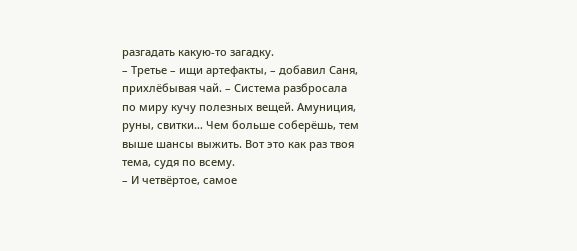разгадать какую-то загадку.
– Третье – ищи артефакты, – добавил Саня, прихлёбывая чай. – Система разбросала по миру кучу полезных вещей. Амуниция, руны, свитки… Чем больше соберёшь, тем выше шансы выжить. Вот это как раз твоя тема, судя по всему.
– И четвёртое, самое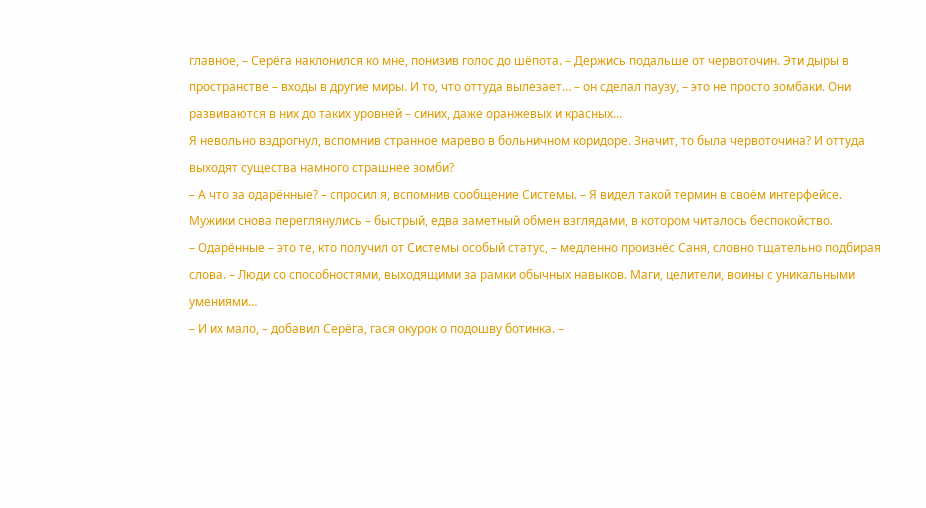главное, – Серёга наклонился ко мне, понизив голос до шёпота. – Держись подальше от червоточин. Эти дыры в пространстве – входы в другие миры. И то, что оттуда вылезает… – он сделал паузу, – это не просто зомбаки. Они развиваются в них до таких уровней – синих, даже оранжевых и красных…
Я невольно вздрогнул, вспомнив странное марево в больничном коридоре. Значит, то была червоточина? И оттуда выходят существа намного страшнее зомби?
– А что за одарённые? – спросил я, вспомнив сообщение Системы. – Я видел такой термин в своём интерфейсе.
Мужики снова переглянулись – быстрый, едва заметный обмен взглядами, в котором читалось беспокойство.
– Одарённые – это те, кто получил от Системы особый статус, – медленно произнёс Саня, словно тщательно подбирая слова. – Люди со способностями, выходящими за рамки обычных навыков. Маги, целители, воины с уникальными умениями…
– И их мало, – добавил Серёга, гася окурок о подошву ботинка. –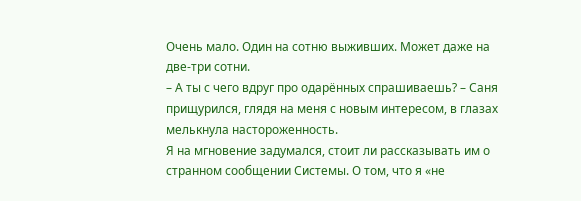Очень мало. Один на сотню выживших. Может даже на две-три сотни.
– А ты с чего вдруг про одарённых спрашиваешь? – Саня прищурился, глядя на меня с новым интересом, в глазах мелькнула настороженность.
Я на мгновение задумался, стоит ли рассказывать им о странном сообщении Системы. О том, что я «не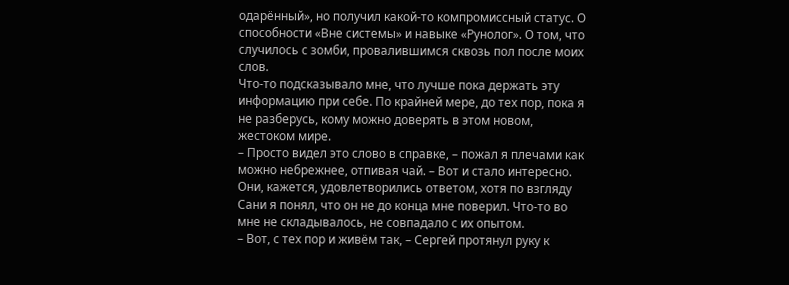одарённый», но получил какой-то компромиссный статус. О способности «Вне системы» и навыке «Рунолог». О том, что случилось с зомби, провалившимся сквозь пол после моих слов.
Что-то подсказывало мне, что лучше пока держать эту информацию при себе. По крайней мере, до тех пор, пока я не разберусь, кому можно доверять в этом новом, жестоком мире.
– Просто видел это слово в справке, – пожал я плечами как можно небрежнее, отпивая чай. – Вот и стало интересно.
Они, кажется, удовлетворились ответом, хотя по взгляду Сани я понял, что он не до конца мне поверил. Что-то во мне не складывалось, не совпадало с их опытом.
– Вот, с тех пор и живём так, – Сергей протянул руку к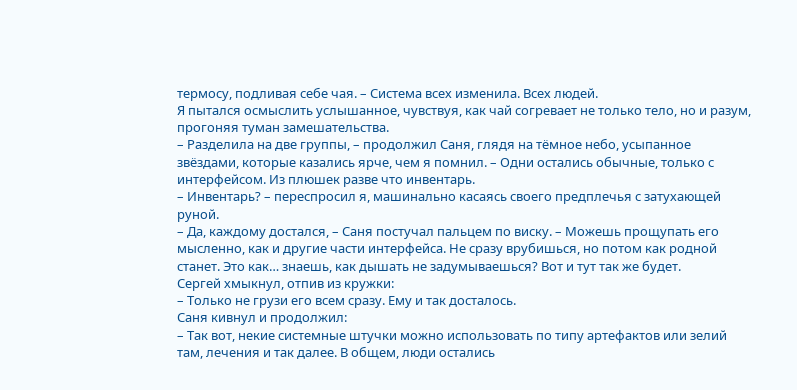термосу, подливая себе чая. – Система всех изменила. Всех людей.
Я пытался осмыслить услышанное, чувствуя, как чай согревает не только тело, но и разум, прогоняя туман замешательства.
– Разделила на две группы, – продолжил Саня, глядя на тёмное небо, усыпанное звёздами, которые казались ярче, чем я помнил. – Одни остались обычные, только с интерфейсом. Из плюшек разве что инвентарь.
– Инвентарь? – переспросил я, машинально касаясь своего предплечья с затухающей руной.
– Да, каждому достался, – Саня постучал пальцем по виску. – Можешь прощупать его мысленно, как и другие части интерфейса. Не сразу врубишься, но потом как родной станет. Это как… знаешь, как дышать не задумываешься? Вот и тут так же будет.
Сергей хмыкнул, отпив из кружки:
– Только не грузи его всем сразу. Ему и так досталось.
Саня кивнул и продолжил:
– Так вот, некие системные штучки можно использовать по типу артефактов или зелий там, лечения и так далее. В общем, люди остались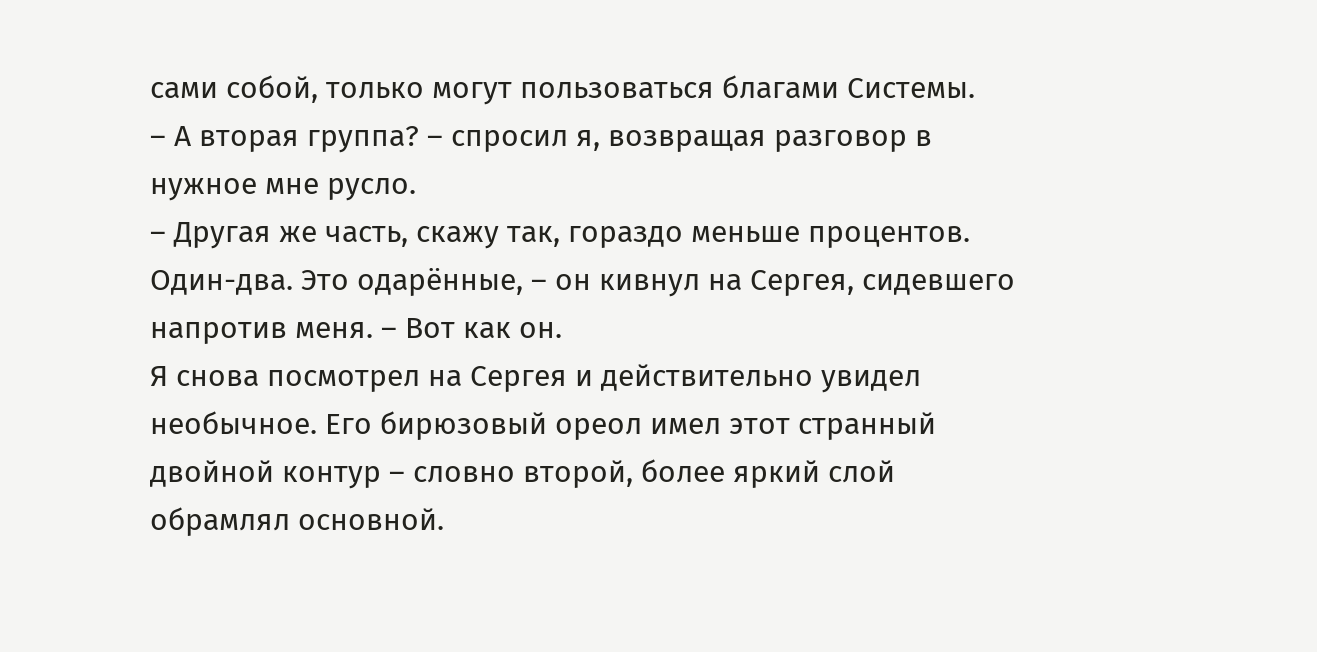сами собой, только могут пользоваться благами Системы.
– А вторая группа? – спросил я, возвращая разговор в нужное мне русло.
– Другая же часть, скажу так, гораздо меньше процентов. Один-два. Это одарённые, – он кивнул на Сергея, сидевшего напротив меня. – Вот как он.
Я снова посмотрел на Сергея и действительно увидел необычное. Его бирюзовый ореол имел этот странный двойной контур – словно второй, более яркий слой обрамлял основной.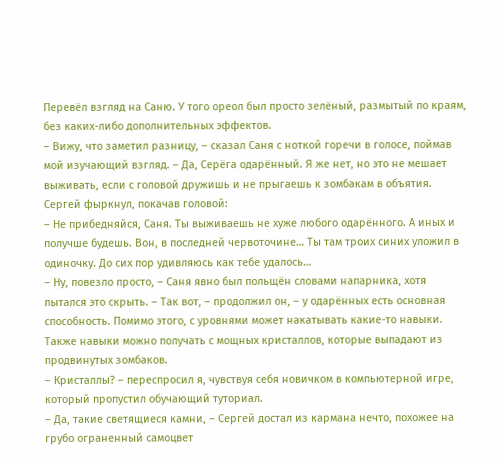Перевёл взгляд на Саню. У того ореол был просто зелёный, размытый по краям, без каких-либо дополнительных эффектов.
– Вижу, что заметил разницу, – сказал Саня с ноткой горечи в голосе, поймав мой изучающий взгляд. – Да, Серёга одарённый. Я же нет, но это не мешает выживать, если с головой дружишь и не прыгаешь к зомбакам в объятия.
Сергей фыркнул, покачав головой:
– Не прибедняйся, Саня. Ты выживаешь не хуже любого одарённого. А иных и получше будешь. Вон, в последней червоточине… Ты там троих синих уложил в одиночку. До сих пор удивляюсь как тебе удалось…
– Ну, повезло просто, – Саня явно был польщён словами напарника, хотя пытался это скрыть. – Так вот, – продолжил он, – у одарённых есть основная способность. Помимо этого, с уровнями может накатывать какие-то навыки. Также навыки можно получать с мощных кристаллов, которые выпадают из продвинутых зомбаков.
– Кристаллы? – переспросил я, чувствуя себя новичком в компьютерной игре, который пропустил обучающий туториал.
– Да, такие светящиеся камни, – Сергей достал из кармана нечто, похожее на грубо ограненный самоцвет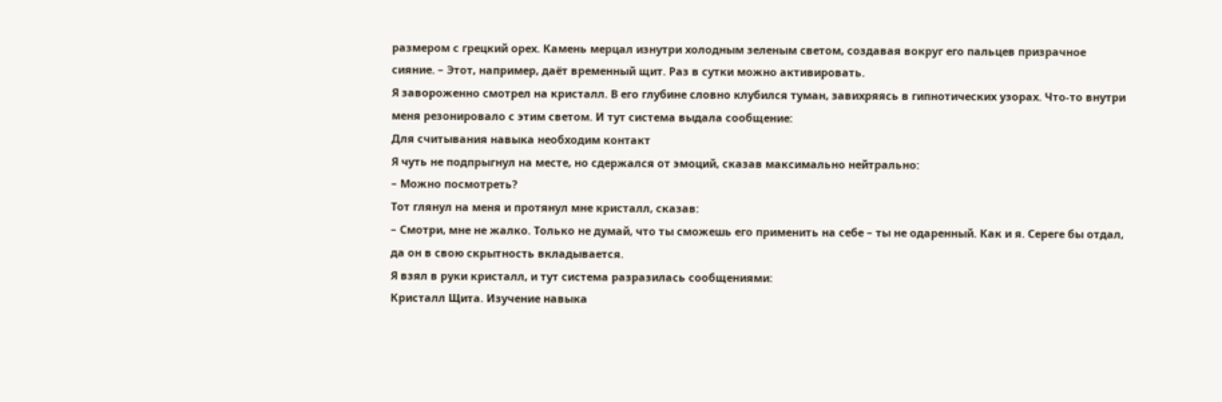размером с грецкий орех. Камень мерцал изнутри холодным зеленым светом, создавая вокруг его пальцев призрачное сияние. – Этот, например, даёт временный щит. Раз в сутки можно активировать.
Я завороженно смотрел на кристалл. В его глубине словно клубился туман, завихряясь в гипнотических узорах. Что-то внутри меня резонировало с этим светом. И тут система выдала сообщение:
Для считывания навыка необходим контакт
Я чуть не подпрыгнул на месте, но сдержался от эмоций, сказав максимально нейтрально:
– Можно посмотреть?
Тот глянул на меня и протянул мне кристалл, сказав:
– Смотри, мне не жалко. Только не думай, что ты сможешь его применить на себе – ты не одаренный. Как и я. Сереге бы отдал, да он в свою скрытность вкладывается.
Я взял в руки кристалл, и тут система разразилась сообщениями:
Кристалл Щита. Изучение навыка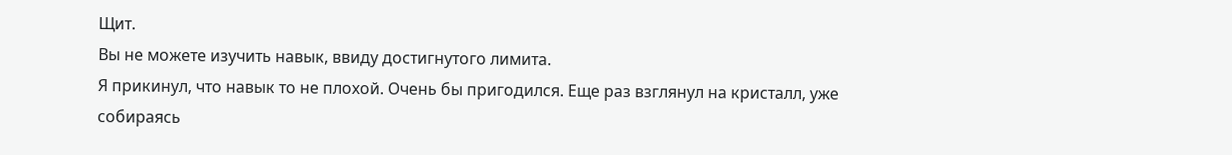Щит.
Вы не можете изучить навык, ввиду достигнутого лимита.
Я прикинул, что навык то не плохой. Очень бы пригодился. Еще раз взглянул на кристалл, уже собираясь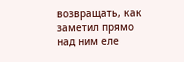возвращать, как заметил прямо над ним еле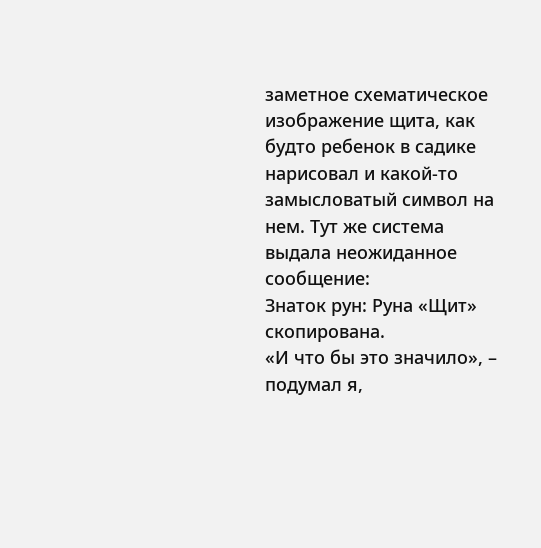заметное схематическое изображение щита, как будто ребенок в садике нарисовал и какой-то замысловатый символ на нем. Тут же система выдала неожиданное сообщение:
Знаток рун: Руна «Щит» скопирована.
«И что бы это значило», – подумал я,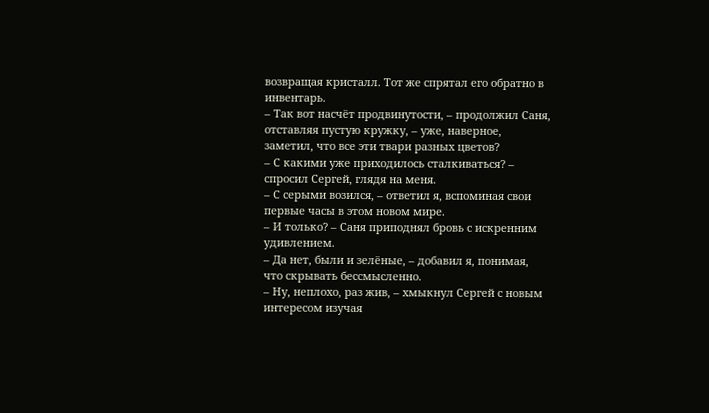возвращая кристалл. Тот же спрятал его обратно в инвентарь.
– Так вот насчёт продвинутости, – продолжил Саня, отставляя пустую кружку, – уже, наверное, заметил, что все эти твари разных цветов?
– С какими уже приходилось сталкиваться? – спросил Сергей, глядя на меня.
– С серыми возился, – ответил я, вспоминая свои первые часы в этом новом мире.
– И только? – Саня приподнял бровь с искренним удивлением.
– Да нет, были и зелёные, – добавил я, понимая, что скрывать бессмысленно.
– Ну, неплохо, раз жив, – хмыкнул Сергей с новым интересом изучая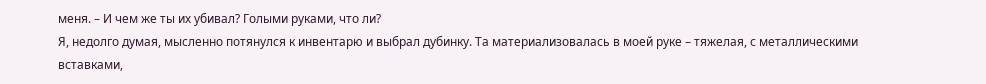меня. – И чем же ты их убивал? Голыми руками, что ли?
Я, недолго думая, мысленно потянулся к инвентарю и выбрал дубинку. Та материализовалась в моей руке – тяжелая, с металлическими вставками,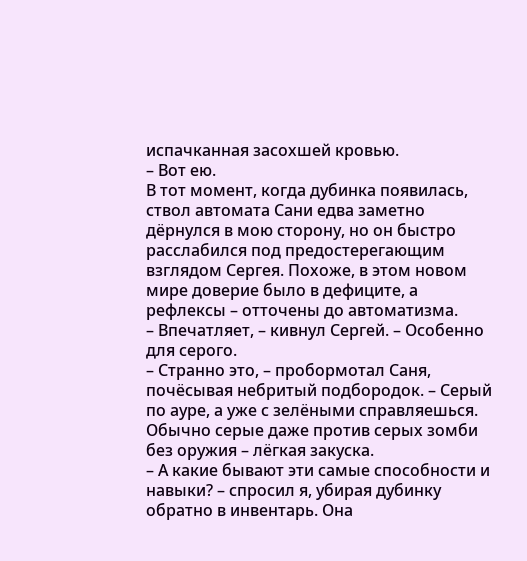испачканная засохшей кровью.
– Вот ею.
В тот момент, когда дубинка появилась, ствол автомата Сани едва заметно дёрнулся в мою сторону, но он быстро расслабился под предостерегающим взглядом Сергея. Похоже, в этом новом мире доверие было в дефиците, а рефлексы – отточены до автоматизма.
– Впечатляет, – кивнул Сергей. – Особенно для серого.
– Странно это, – пробормотал Саня, почёсывая небритый подбородок. – Серый по ауре, а уже с зелёными справляешься. Обычно серые даже против серых зомби без оружия – лёгкая закуска.
– А какие бывают эти самые способности и навыки? – спросил я, убирая дубинку обратно в инвентарь. Она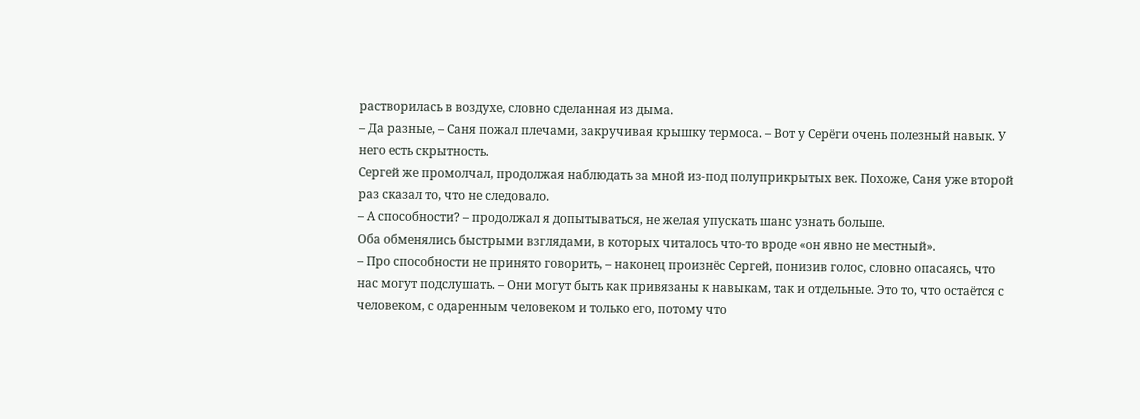растворилась в воздухе, словно сделанная из дыма.
– Да разные, – Саня пожал плечами, закручивая крышку термоса. – Вот у Серёги очень полезный навык. У него есть скрытность.
Сергей же промолчал, продолжая наблюдать за мной из-под полуприкрытых век. Похоже, Саня уже второй раз сказал то, что не следовало.
– А способности? – продолжал я допытываться, не желая упускать шанс узнать больше.
Оба обменялись быстрыми взглядами, в которых читалось что-то вроде «он явно не местный».
– Про способности не принято говорить, – наконец произнёс Сергей, понизив голос, словно опасаясь, что нас могут подслушать. – Они могут быть как привязаны к навыкам, так и отдельные. Это то, что остаётся с человеком, с одаренным человеком и только его, потому что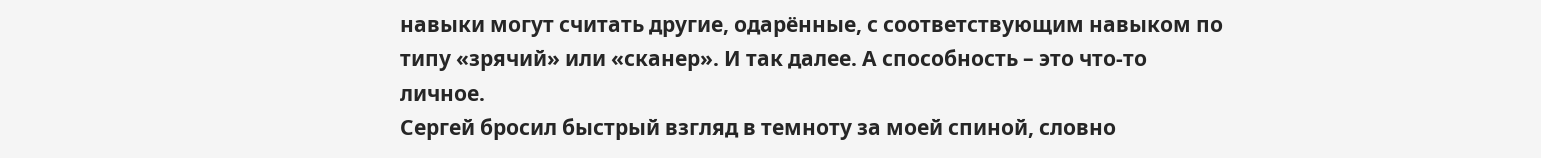навыки могут считать другие, одарённые, с соответствующим навыком по типу «зрячий» или «сканер». И так далее. А способность – это что-то личное.
Сергей бросил быстрый взгляд в темноту за моей спиной, словно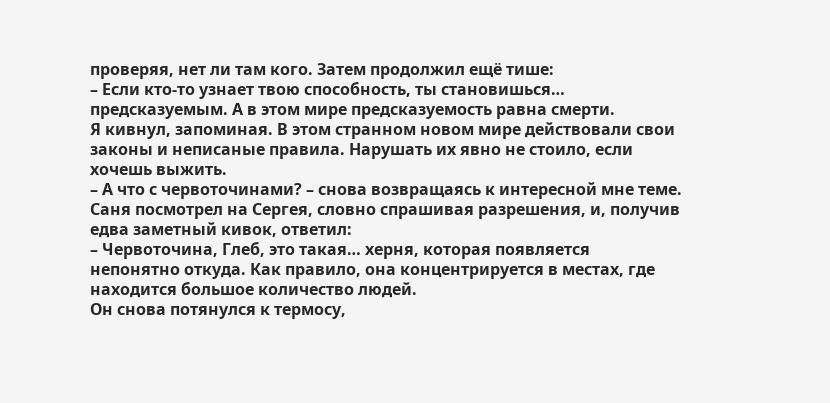проверяя, нет ли там кого. Затем продолжил ещё тише:
– Если кто-то узнает твою способность, ты становишься… предсказуемым. А в этом мире предсказуемость равна смерти.
Я кивнул, запоминая. В этом странном новом мире действовали свои законы и неписаные правила. Нарушать их явно не стоило, если хочешь выжить.
– А что с червоточинами? – снова возвращаясь к интересной мне теме.
Саня посмотрел на Сергея, словно спрашивая разрешения, и, получив едва заметный кивок, ответил:
– Червоточина, Глеб, это такая… херня, которая появляется непонятно откуда. Как правило, она концентрируется в местах, где находится большое количество людей.
Он снова потянулся к термосу,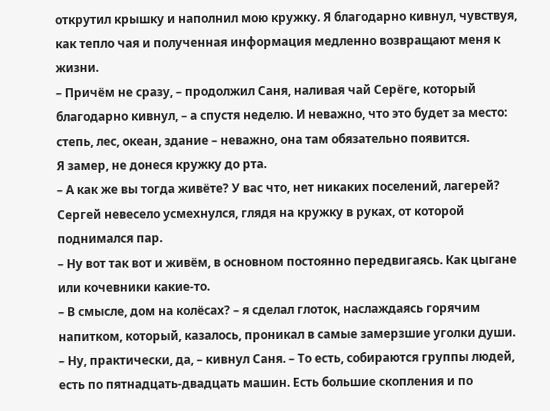открутил крышку и наполнил мою кружку. Я благодарно кивнул, чувствуя, как тепло чая и полученная информация медленно возвращают меня к жизни.
– Причём не сразу, – продолжил Саня, наливая чай Серёге, который благодарно кивнул, – а спустя неделю. И неважно, что это будет за место: степь, лес, океан, здание – неважно, она там обязательно появится.
Я замер, не донеся кружку до рта.
– А как же вы тогда живёте? У вас что, нет никаких поселений, лагерей?
Сергей невесело усмехнулся, глядя на кружку в руках, от которой поднимался пар.
– Ну вот так вот и живём, в основном постоянно передвигаясь. Как цыгане или кочевники какие-то.
– В смысле, дом на колёсах? – я сделал глоток, наслаждаясь горячим напитком, который, казалось, проникал в самые замерзшие уголки души.
– Ну, практически, да, – кивнул Саня. – То есть, собираются группы людей, есть по пятнадцать-двадцать машин. Есть большие скопления и по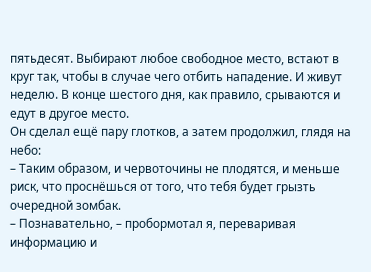пятьдесят. Выбирают любое свободное место, встают в круг так, чтобы в случае чего отбить нападение. И живут неделю. В конце шестого дня, как правило, срываются и едут в другое место.
Он сделал ещё пару глотков, а затем продолжил, глядя на небо:
– Таким образом, и червоточины не плодятся, и меньше риск, что проснёшься от того, что тебя будет грызть очередной зомбак.
– Познавательно, – пробормотал я, переваривая информацию и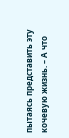пытаясь представить эту кочевую жизнь. – А что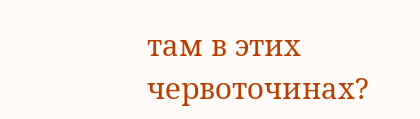там в этих червоточинах?